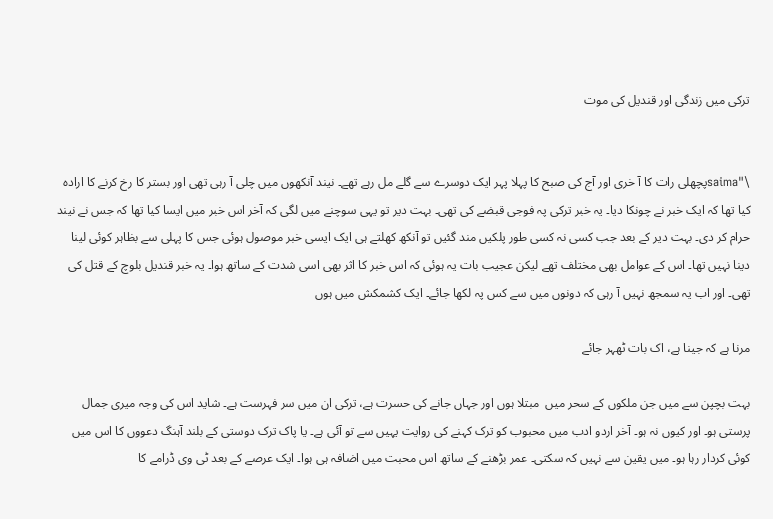ترکی میں زندگی اور قندیل کی موت


\"saimaپچھلی رات کا آ خری اور آج کی صبح کا پہلا پہر ایک دوسرے سے گلے مل رہے تھے۔ نیند آنکھوں میں چلی آ رہی تھی اور بستر کا رخ کرنے کا ارادہ کیا تھا کہ ایک خبر نے چونکا دیا۔ یہ خبر ترکی پہ فوجی قبضے کی تھی۔ بہت دیر تو یہی سوچنے میں لگی کہ آخر اس خبر میں ایسا کیا تھا کہ جس نے نیند حرام کر دی۔ بہت دیر کے بعد جب کسی نہ کسی طور پلکیں مند گئیں تو آنکھ کھلتے ہی ایک ایسی خبر موصول ہوئی جس کا پہلی سے بظاہر کوئی لینا دینا نہیں تھا۔ اس کے عوامل بھی مختلف تھے لیکن عجیب بات یہ ہوئی کہ اس خبر کا اثر بھی اسی شدت کے ساتھ ہوا۔ یہ خبر قندیل بلوچ کے قتل کی تھی۔ اور اب یہ سمجھ نہیں آ رہی کہ دونوں میں سے کس پہ لکھا جائے۔ ایک کشمکش میں ہوں

مرنا ہے کہ جینا ہے، اک بات ٹھہر جائے

بہت بچپن سے میں جن ملکوں کے سحر میں  مبتلا ہوں اور جہاں جانے کی حسرت ہے، ترکی ان میں سر فہرست ہے۔ شاید اس کی وجہ میری جمال پرستی ہو۔ اور کیوں نہ ہو۔ آخر اردو ادب میں محبوب کو ترک کہنے کی روایت یہیں سے تو آئی ہے۔ یا پاک ترک دوستی کے بلند آہنگ دعووں کا اس میں کوئی کردار رہا ہو۔ میں یقین سے نہیں کہ سکتی۔ عمر بڑھنے کے ساتھ اس محبت میں اضافہ ہی ہوا۔ ایک عرصے کے بعد ٹی وی ڈرامے کا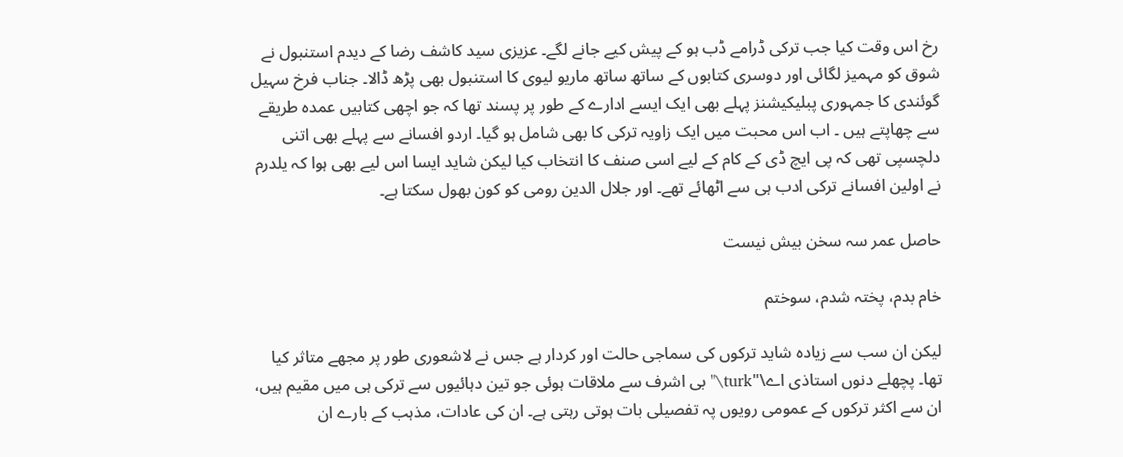رخ اس وقت کیا جب ترکی ڈرامے ڈب ہو کے پیش کیے جانے لگے۔ عزیزی سید کاشف رضا کے دیدم استنبول نے شوق کو مہمیز لگائی اور دوسری کتابوں کے ساتھ ساتھ ماریو لیوی کا استنبول بھی پڑھ ڈالا۔ جناب فرخ سہیل گوئندی کا جمہوری پبلیکیشنز پہلے بھی ایک ایسے ادارے کے طور پر پسند تھا کہ جو اچھی کتابیں عمدہ طریقے سے چھاپتے ہیں ۔ اب اس محبت میں ایک زاویہ ترکی کا بھی شامل ہو گیا۔ اردو افسانے سے پہلے بھی اتنی دلچسپی تھی کہ پی ایچ ڈی کے کام کے لیے اسی صنف کا انتخاب کیا لیکن شاید ایسا اس لیے بھی ہوا کہ یلدرم نے اولین افسانے ترکی ادب ہی سے اٹھائے تھے۔ اور جلال الدین رومی کو کون بھول سکتا ہے۔

حاصل عمر سہ سخن بیش نیست

خام بدم، پختہ شدم، سوختم

لیکن ان سب سے زیادہ شاید ترکوں کی سماجی حالت اور کردار ہے جس نے لاشعوری طور پر مجھے متاثر کیا تھا۔ پچھلے دنوں استاذی اے\"turk\" بی اشرف سے ملاقات ہوئی جو تین دہائیوں سے ترکی ہی میں مقیم ہیں، ان سے اکثر ترکوں کے عمومی رویوں پہ تفصیلی بات ہوتی رہتی ہے۔ ان کی عادات، مذہب کے بارے ان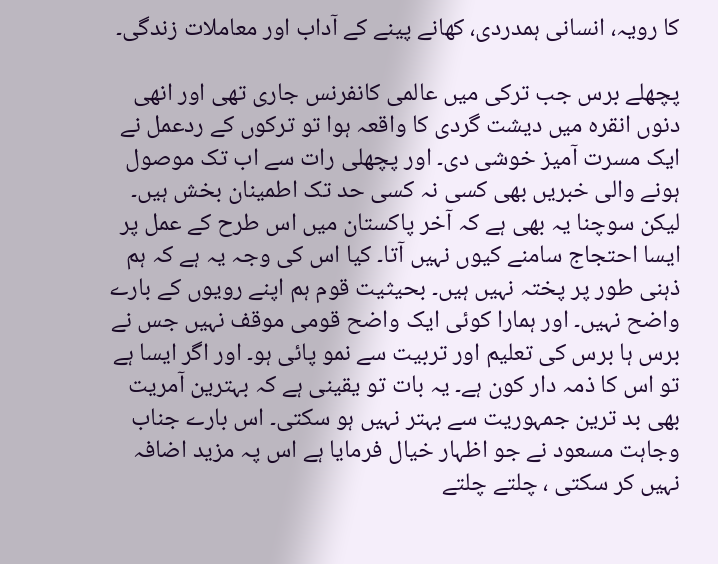کا رویہ، انسانی ہمدردی، کھانے پینے کے آداب اور معاملات زندگی۔

پچھلے برس جب ترکی میں عالمی کانفرنس جاری تھی اور انھی دنوں انقرہ میں دیشت گردی کا واقعہ ہوا تو ترکوں کے ردعمل نے ایک مسرت آمیز خوشی دی۔ اور پچھلی رات سے اب تک موصول ہونے والی خبریں بھی کسی نہ کسی حد تک اطمینان بخش ہیں۔ لیکن سوچنا یہ بھی ہے کہ آخر پاکستان میں اس طرح کے عمل پر ایسا احتجاج سامنے کیوں نہیں آتا۔ کیا اس کی وجہ یہ ہے کہ ہم ذہنی طور پر پختہ نہیں ہیں۔ بحیثیت قوم ہم اپنے رویوں کے بارے واضح نہیں۔ اور ہمارا کوئی ایک واضح قومی موقف نہیں جس نے برس ہا برس کی تعلیم اور تربیت سے نمو پائی ہو۔ اور اگر ایسا ہے تو اس کا ذمہ دار کون ہے۔ یہ بات تو یقینی ہے کہ بہترین آمریت بھی بد ترین جمہوریت سے بہتر نہیں ہو سکتی۔ اس بارے جناب وجاہت مسعود نے جو اظہار خیال فرمایا ہے اس پہ مزید اضافہ نہیں کر سکتی ، چلتے چلتے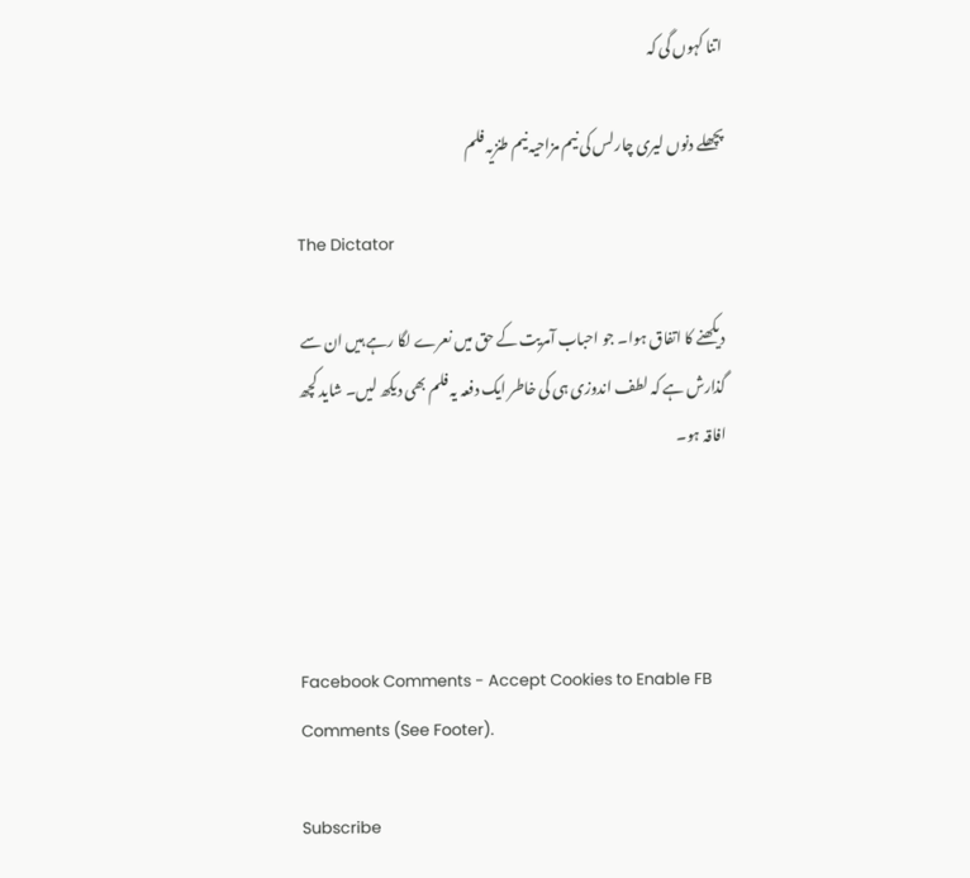اتنا کہوں گی کہ

پچھلے دنوں لیری چارلس کی نیم مزاحیہ نیم طنزیہ فلم

The Dictator

دیکھنے کا اتفاق ہوا۔ جو احباب آمریت کے حق میں نعرے لگا رہے ہیں ان سے گذارش ہے کہ لطف اندوزی ہی کی خاطر ایک دفعہ یہ فلم بھی دیکھ لیں۔ شاید کچھ افاقہ ہو۔




Facebook Comments - Accept Cookies to Enable FB Comments (See Footer).

Subscribe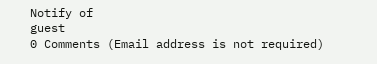Notify of
guest
0 Comments (Email address is not required)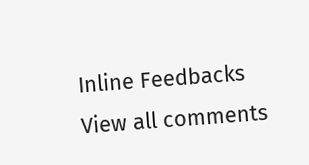Inline Feedbacks
View all comments